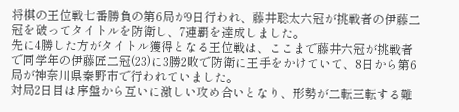将棋の王位戦七番勝負の第6局が9日行われ、藤井聡太六冠が挑戦者の伊藤二冠を破ってタイトルを防衛し、7連覇を達成しました。
先に4勝した方がタイトル獲得となる王位戦は、ここまで藤井六冠が挑戦者で同学年の伊藤匠二冠(23)に3勝2敗で防衛に王手をかけていて、8日から第6局が神奈川県秦野市で行われていました。
対局2日目は序盤から互いに激しい攻め合いとなり、形勢が二転三転する難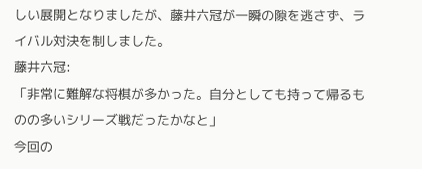しい展開となりましたが、藤井六冠が一瞬の隙を逃さず、ライバル対決を制しました。
藤井六冠:
「非常に難解な将棋が多かった。自分としても持って帰るものの多いシリーズ戦だったかなと」
今回の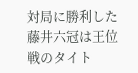対局に勝利した藤井六冠は王位戦のタイト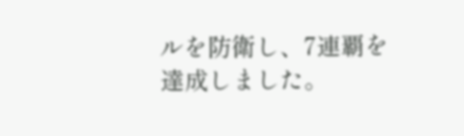ルを防衛し、7連覇を達成しました。